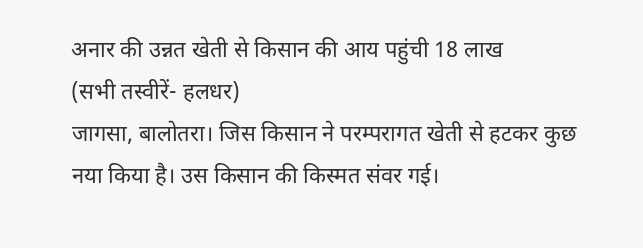अनार की उन्नत खेती से किसान की आय पहुंची 18 लाख
(सभी तस्वीरें- हलधर)
जागसा, बालोतरा। जिस किसान ने परम्परागत खेती से हटकर कुछ नया किया है। उस किसान की किस्मत संवर गई।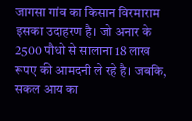जागसा गांव का किसान विरमाराम इसका उदाहरण है। जो अनार के 2500 पौधो से सालाना 18 लाख रूपए की आमदनी ले रहे है। जबकि, सकल आय का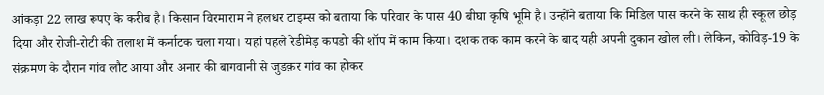आंकड़ा 22 लाख रूपए के करीब है। किसान विरमाराम ने हलधर टाइम्स को बताया कि परिवार के पास 40 बीघा कृषि भूमि है। उन्होंने बताया कि मिडिल पास करने के साथ ही स्कूल छोड़ दिया और रोजी-रोटी की तलाश में कर्नाटक चला गया। यहां पहले रेडीमेड़ कपडो की शॉप में काम किया। दशक तक काम करने के बाद यही अपनी दुकान खोल ली। लेकिन, कोविड़-19 के संक्रमण के दौरान गांव लौट आया और अनार की बागवानी से जुडक़र गांव का होकर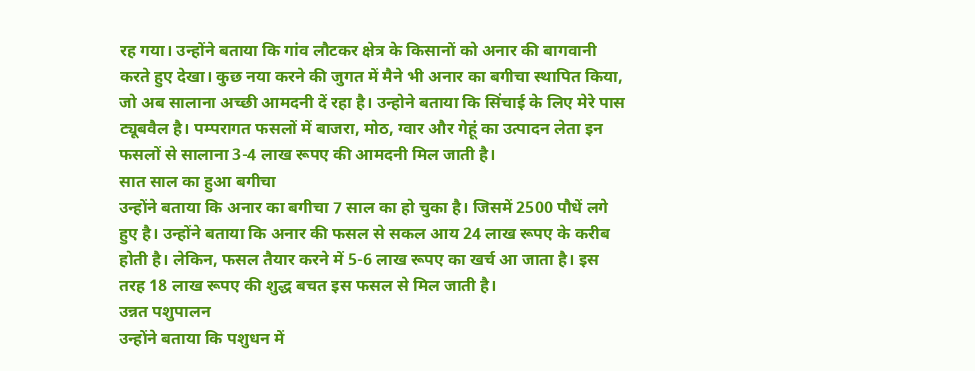रह गया। उन्होंने बताया कि गांव लौटकर क्षेत्र के किसानों को अनार की बागवानी करते हुए देखा। कुछ नया करने की जुगत में मैने भी अनार का बगीचा स्थापित किया, जो अब सालाना अच्छी आमदनी दें रहा है। उन्होने बताया कि सिंचाई के लिए मेरे पास ट्यूबवैल है। पम्परागत फसलों में बाजरा, मोठ, ग्वार और गेहूं का उत्पादन लेता इन फसलों से सालाना 3-4 लाख रूपए की आमदनी मिल जाती है।
सात साल का हुआ बगीचा
उन्होंने बताया कि अनार का बगीचा 7 साल का हो चुका है। जिसमें 2500 पौधें लगे हुए है। उन्होंने बताया कि अनार की फसल से सकल आय 24 लाख रूपए के करीब होती है। लेकिन, फसल तैयार करने में 5-6 लाख रूपए का खर्च आ जाता है। इस तरह 18 लाख रूपए की शुद्ध बचत इस फसल से मिल जाती है।
उन्नत पशुपालन
उन्होंने बताया कि पशुधन में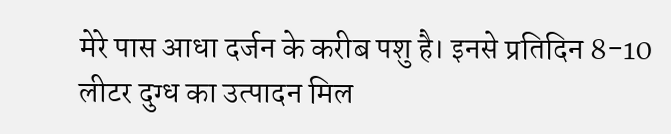मेरे पास आधा दर्जन के करीब पशु है। इनसे प्रतिदिन 8-10 लीटर दुग्ध का उत्पादन मिल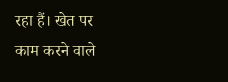रहा हैं। खेत पर काम करने वाले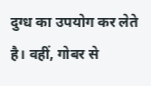दुग्ध का उपयोग कर लेते है। वहीं, गोबर से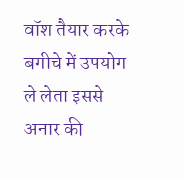वॉश तैयार करके बगीचे में उपयोग ले लेता इससे अनार की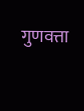गुणवत्ता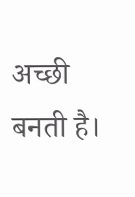अच्छी बनती है।